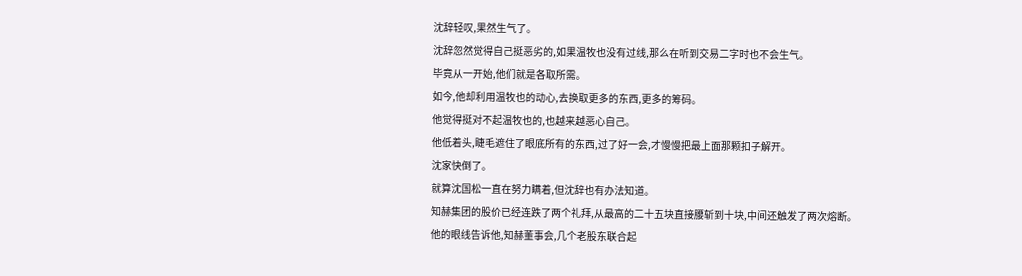沈辞轻叹,果然生气了。
沈辞忽然觉得自己挺恶劣的,如果温牧也没有过线,那么在听到交易二字时也不会生气。
毕竟从一开始,他们就是各取所需。
如今,他却利用温牧也的动心,去换取更多的东西,更多的筹码。
他觉得挺对不起温牧也的,也越来越恶心自己。
他低着头,睫毛遮住了眼底所有的东西,过了好一会,才慢慢把最上面那颗扣子解开。
沈家快倒了。
就算沈国松一直在努力瞒着,但沈辞也有办法知道。
知赫集团的股价已经连跌了两个礼拜,从最高的二十五块直接腰斩到十块,中间还触发了两次熔断。
他的眼线告诉他,知赫董事会,几个老股东联合起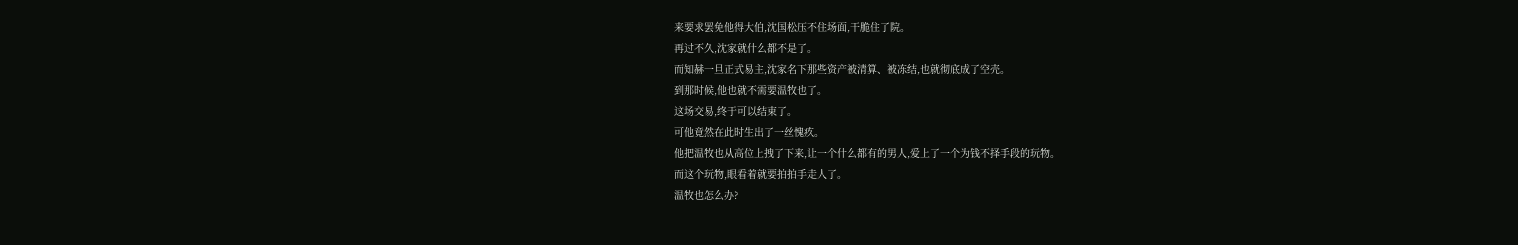来要求罢免他得大伯,沈国松压不住场面,干脆住了院。
再过不久,沈家就什么都不是了。
而知赫一旦正式易主,沈家名下那些资产被清算、被冻结,也就彻底成了空壳。
到那时候,他也就不需要温牧也了。
这场交易,终于可以结束了。
可他竟然在此时生出了一丝愧疚。
他把温牧也从高位上拽了下来,让一个什么都有的男人,爱上了一个为钱不择手段的玩物。
而这个玩物,眼看着就要拍拍手走人了。
温牧也怎么办?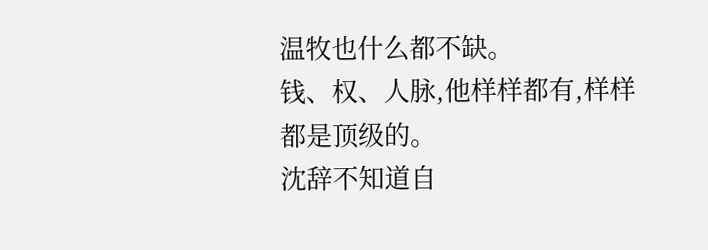温牧也什么都不缺。
钱、权、人脉,他样样都有,样样都是顶级的。
沈辞不知道自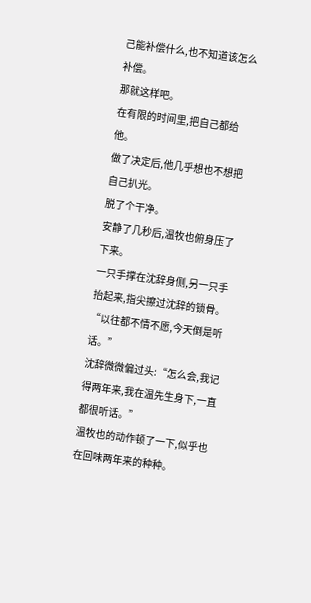己能补偿什么,也不知道该怎么补偿。
那就这样吧。
在有限的时间里,把自己都给他。
做了决定后,他几乎想也不想把自己扒光。
脱了个干净。
安静了几秒后,温牧也俯身压了下来。
一只手撑在沈辞身侧,另一只手抬起来,指尖擦过沈辞的锁骨。
“以往都不情不愿,今天倒是听话。”
沈辞微微偏过头:“怎么会,我记得两年来,我在温先生身下,一直都很听话。”
温牧也的动作顿了一下,似乎也在回味两年来的种种。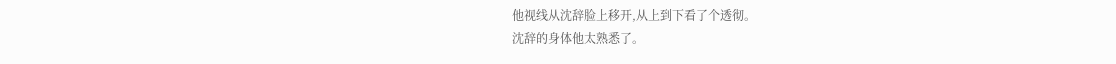他视线从沈辞脸上移开,从上到下看了个透彻。
沈辞的身体他太熟悉了。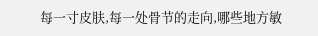每一寸皮肤,每一处骨节的走向,哪些地方敏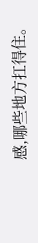感,哪些地方扛得住。